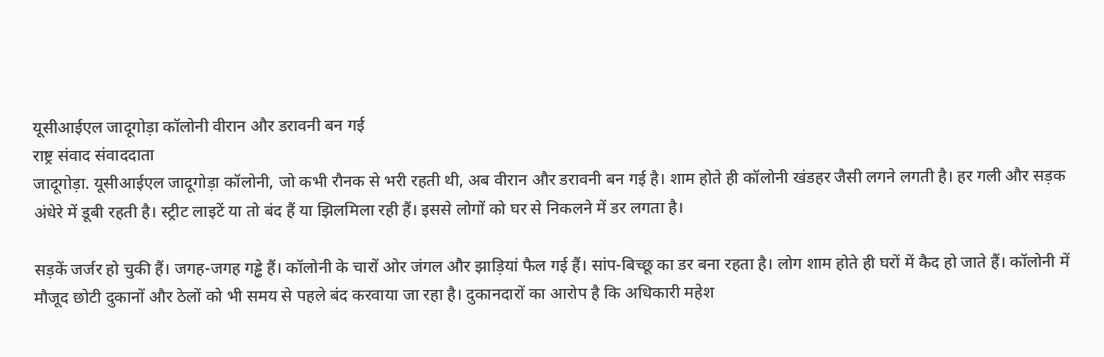यूसीआईएल जादूगोड़ा कॉलोनी वीरान और डरावनी बन गई
राष्ट्र संवाद संवाददाता
जादूगोड़ा. यूसीआईएल जादूगोड़ा कॉलोनी, जो कभी रौनक से भरी रहती थी, अब वीरान और डरावनी बन गई है। शाम होते ही कॉलोनी खंडहर जैसी लगने लगती है। हर गली और सड़क अंधेरे में डूबी रहती है। स्ट्रीट लाइटें या तो बंद हैं या झिलमिला रही हैं। इससे लोगों को घर से निकलने में डर लगता है।

सड़कें जर्जर हो चुकी हैं। जगह-जगह गड्ढे हैं। कॉलोनी के चारों ओर जंगल और झाड़ियां फैल गई हैं। सांप-बिच्छू का डर बना रहता है। लोग शाम होते ही घरों में कैद हो जाते हैं। कॉलोनी में मौजूद छोटी दुकानों और ठेलों को भी समय से पहले बंद करवाया जा रहा है। दुकानदारों का आरोप है कि अधिकारी महेश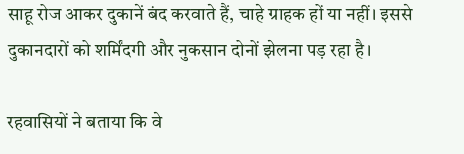साहू रोज आकर दुकानें बंद करवाते हैं, चाहे ग्राहक हों या नहीं। इससे दुकानदारों को शर्मिंदगी और नुकसान दोनों झेलना पड़ रहा है।

रहवासियों ने बताया कि वे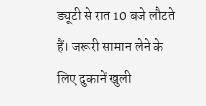ड्यूटी से रात 10 बजे लौटते हैं। जरूरी सामान लेने के लिए दुकानें खुली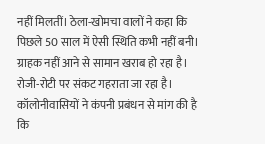नहीं मिलतीं। ठेला-खोमचा वालों ने कहा कि पिछले 50 साल में ऐसी स्थिति कभी नहीं बनी। ग्राहक नहीं आने से सामान खराब हो रहा है। रोजी-रोटी पर संकट गहराता जा रहा है। कॉलोनीवासियों ने कंपनी प्रबंधन से मांग की है कि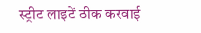स्ट्रीट लाइटें ठीक करवाई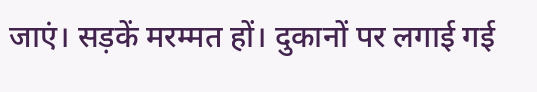जाएं। सड़कें मरम्मत हों। दुकानों पर लगाई गई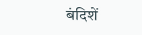बंदिशें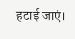हटाई जाएं।